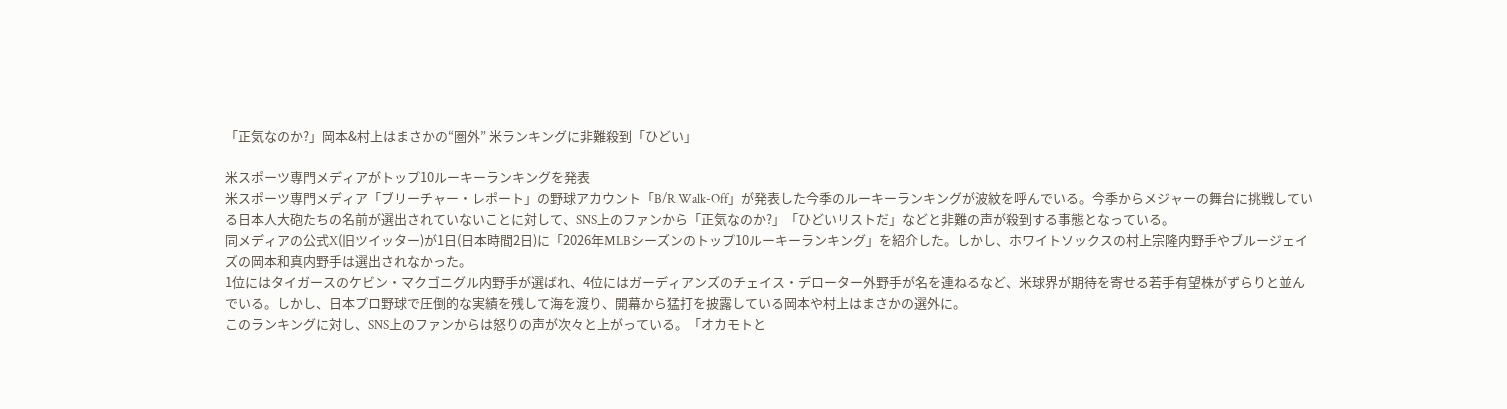「正気なのか?」岡本&村上はまさかの“圏外” 米ランキングに非難殺到「ひどい」

米スポーツ専門メディアがトップ10ルーキーランキングを発表
米スポーツ専門メディア「ブリーチャー・レポート」の野球アカウント「B/R Walk-Off」が発表した今季のルーキーランキングが波紋を呼んでいる。今季からメジャーの舞台に挑戦している日本人大砲たちの名前が選出されていないことに対して、SNS上のファンから「正気なのか?」「ひどいリストだ」などと非難の声が殺到する事態となっている。
同メディアの公式X(旧ツイッター)が1日(日本時間2日)に「2026年MLBシーズンのトップ10ルーキーランキング」を紹介した。しかし、ホワイトソックスの村上宗隆内野手やブルージェイズの岡本和真内野手は選出されなかった。
1位にはタイガースのケビン・マクゴニグル内野手が選ばれ、4位にはガーディアンズのチェイス・デローター外野手が名を連ねるなど、米球界が期待を寄せる若手有望株がずらりと並んでいる。しかし、日本プロ野球で圧倒的な実績を残して海を渡り、開幕から猛打を披露している岡本や村上はまさかの選外に。
このランキングに対し、SNS上のファンからは怒りの声が次々と上がっている。「オカモトと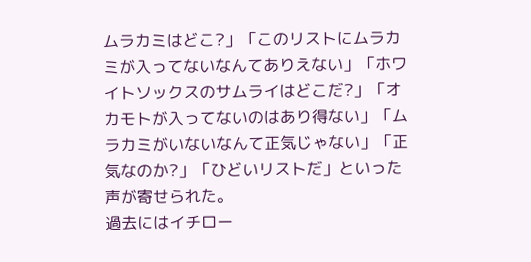ムラカミはどこ?」「このリストにムラカミが入ってないなんてありえない」「ホワイトソックスのサムライはどこだ?」「オカモトが入ってないのはあり得ない」「ムラカミがいないなんて正気じゃない」「正気なのか?」「ひどいリストだ」といった声が寄せられた。
過去にはイチロー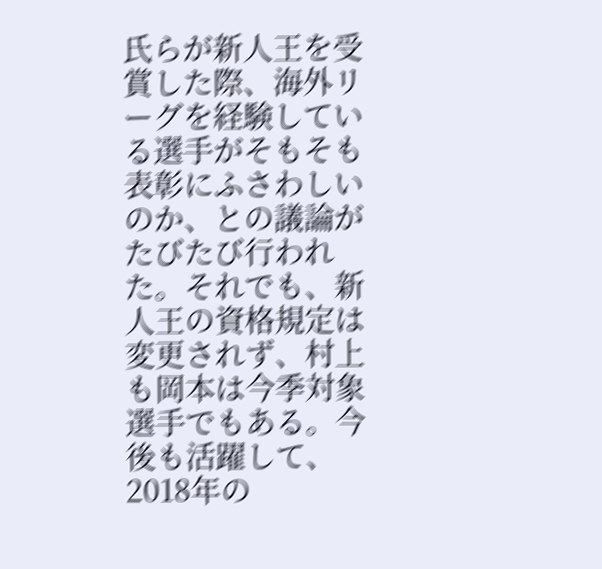氏らが新人王を受賞した際、海外リーグを経験している選手がそもそも表彰にふさわしいのか、との議論がたびたび行われた。それでも、新人王の資格規定は変更されず、村上も岡本は今季対象選手でもある。今後も活躍して、2018年の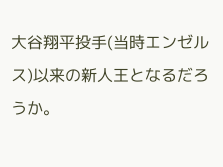大谷翔平投手(当時エンゼルス)以来の新人王となるだろうか。